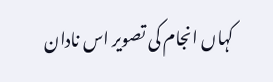کہاں انجام کی تصویر اس نادان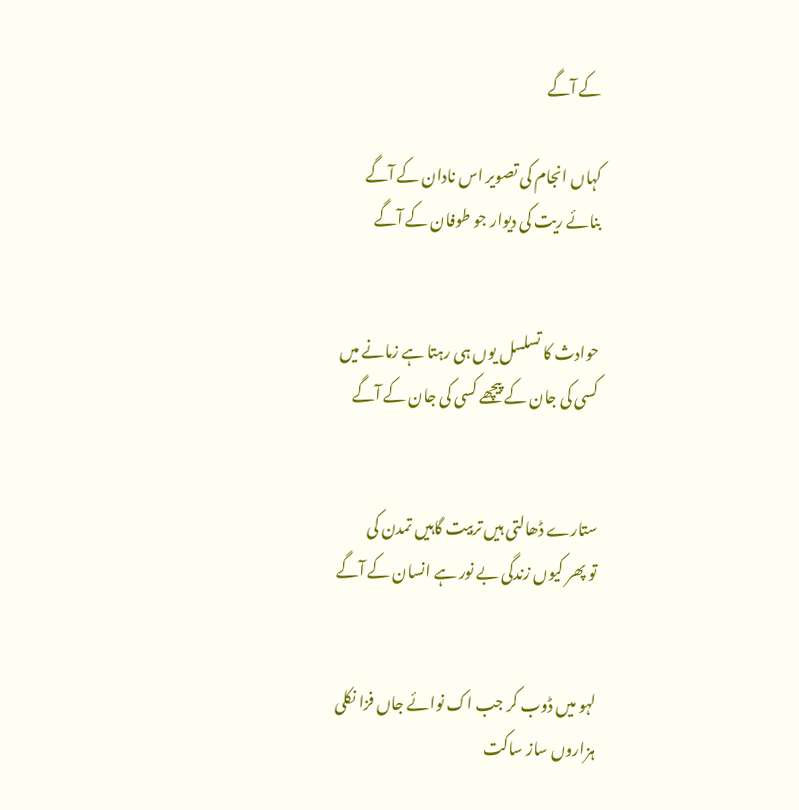کے آگے

کہاں انجام کی تصویر اس نادان کے آگے
بنائے ریت کی دیوار جو طوفان کے آگے


حوادث کا تسلسل یوں ہی رہتا ہے زمانے میں
کسی کی جان کے پیچھے کسی کی جان کے آگے


ستارے ڈھالتی ہیں تربیت گاہیں تمدن کی
تو پھر کیوں زندگی بے نور ہے انسان کے آگے


لہو میں ڈوب کر جب اک نوائے جاں فزا نکلی
ہزاروں ساز ساکت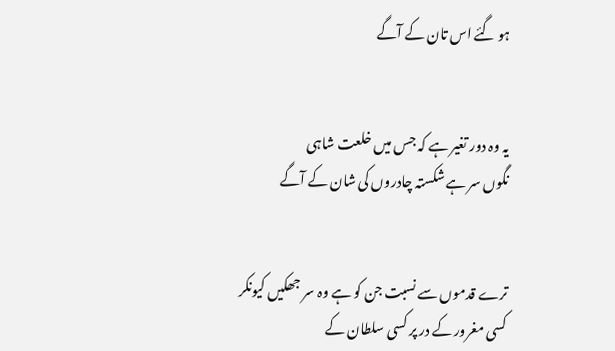ہو گئے اس تان کے آگے


یہ وہ دور تغیر ہے کہ جس میں خلعت شاہی
نگوں سر ہے شکستہ چادروں کی شان کے آگے


ترے قدموں سے نسبت جن کو ہے وہ سر جھکیں کیونکر
کسی مغرور کے در پر کسی سلطان کے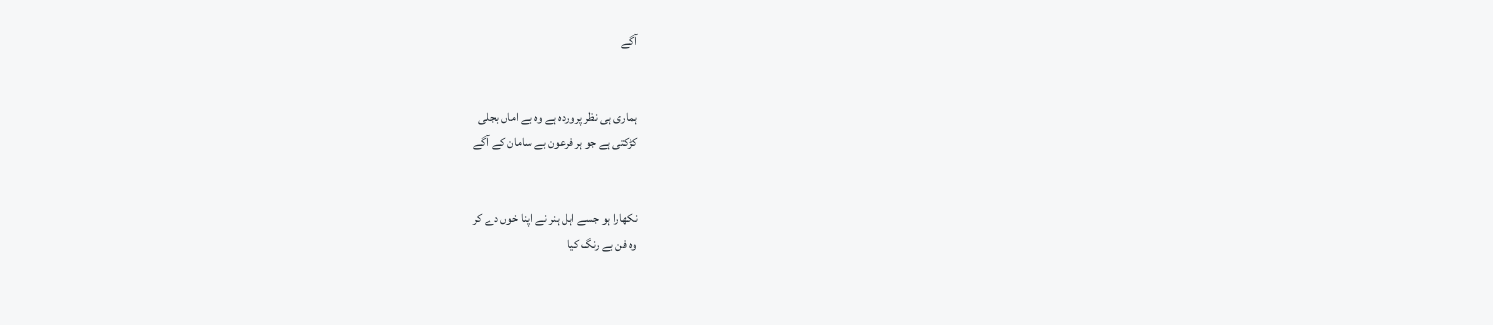آگے


ہماری ہی نظر پروردہ ہے وہ بے اماں بجلی
کڑکتی ہے جو ہر فرعون‌‌ بے سامان کے آگے


نکھارا ہو جسے اہل ہنر نے اپنا خوں دے کر
وہ فن بے رنگ کیا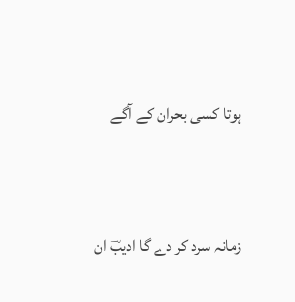ہوتا کسی بحران کے آگے


زمانہ سرد کر دے گا ادیبؔ ان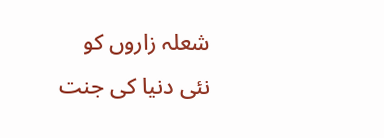شعلہ زاروں کو
نئی دنیا کی جنت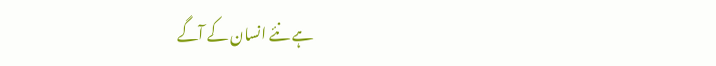ہے نئے انسان کے آگے